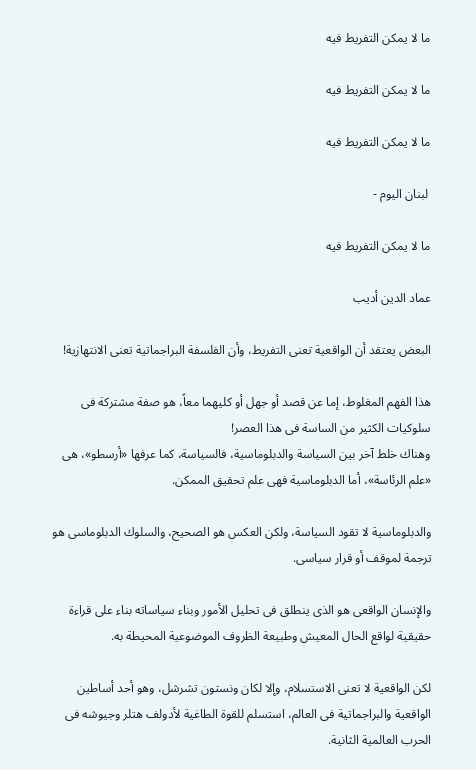ما لا يمكن التفريط فيه

ما لا يمكن التفريط فيه

ما لا يمكن التفريط فيه

 لبنان اليوم -

ما لا يمكن التفريط فيه

عماد الدين أديب

البعض يعتقد أن الواقعية تعنى التفريط، وأن الفلسفة البراجماتية تعنى الانتهازية!

هذا الفهم المغلوط، إما عن قصد أو جهل أو كليهما معاً، هو صفة مشتركة فى سلوكيات الكثير من الساسة فى هذا العصر!
وهناك خلط آخر بين السياسة والدبلوماسية، فالسياسة، كما عرفها «أرسطو»، هى «علم الرئاسة»، أما الدبلوماسية فهى علم تحقيق الممكن.

والدبلوماسية لا تقود السياسة، ولكن العكس هو الصحيح، والسلوك الدبلوماسى هو ترجمة لموقف أو قرار سياسى.

والإنسان الواقعى هو الذى ينطلق فى تحليل الأمور وبناء سياساته بناء على قراءة حقيقية لواقع الحال المعيش وطبيعة الظروف الموضوعية المحيطة به.

لكن الواقعية لا تعنى الاستسلام، وإلا لكان ونستون تشرشل، وهو أحد أساطين الواقعية والبراجماتية فى العالم، استسلم للقوة الطاغية لأدولف هتلر وجيوشه فى الحرب العالمية الثانية.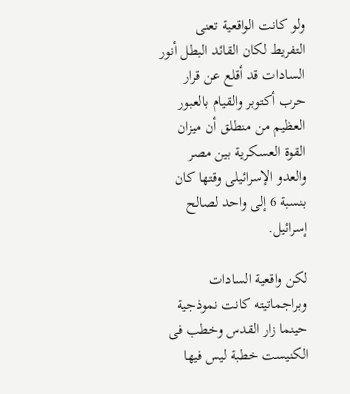ولو كانت الواقعية تعنى التفريط لكان القائد البطل أنور السادات قد أقلع عن قرار حرب أكتوبر والقيام بالعبور العظيم من منطلق أن ميزان القوة العسكرية بين مصر والعدو الإسرائيلى وقتها كان بنسبة 6 إلى واحد لصالح إسرائيل.

لكن واقعية السادات وبراجماتيته كانت نموذجية حينما زار القدس وخطب فى الكنيست خطبة ليس فيها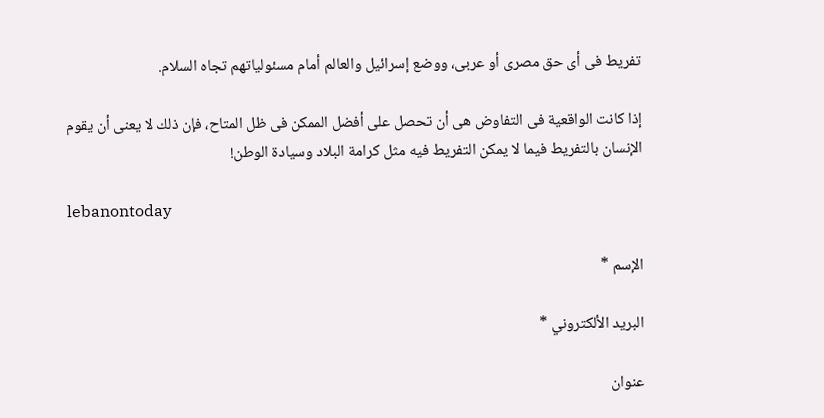تفريط فى أى حق مصرى أو عربى، ووضع إسرائيل والعالم أمام مسئولياتهم تجاه السلام.

إذا كانت الواقعية فى التفاوض هى أن تحصل على أفضل الممكن فى ظل المتاح، فإن ذلك لا يعنى أن يقوم الإنسان بالتفريط فيما لا يمكن التفريط فيه مثل كرامة البلاد وسيادة الوطن!

lebanontoday

الإسم *

البريد الألكتروني *

عنوان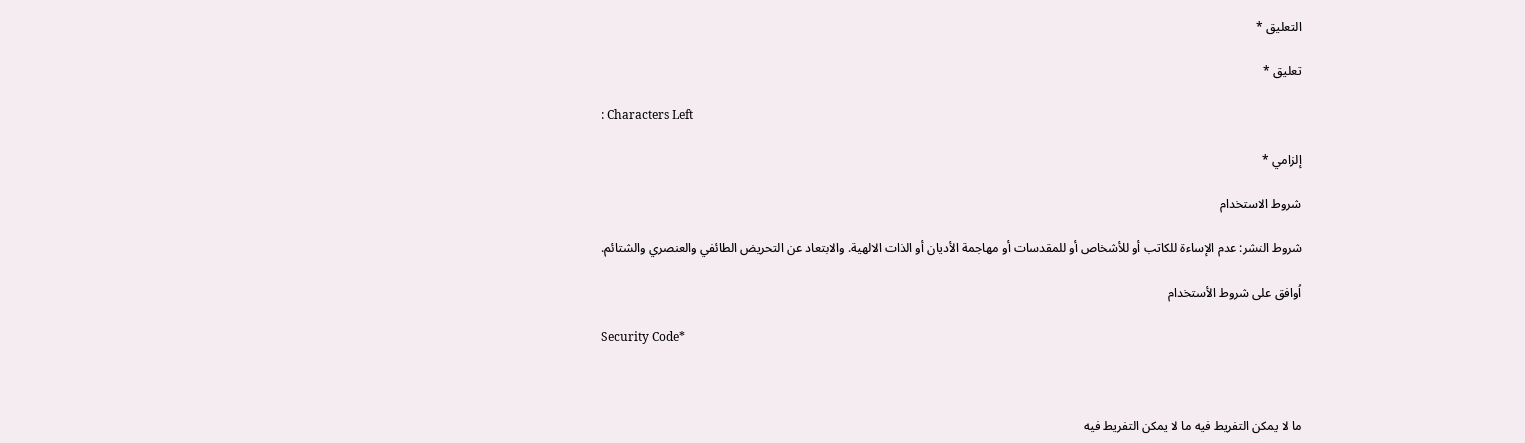التعليق *

تعليق *

: Characters Left

إلزامي *

شروط الاستخدام

شروط النشر: عدم الإساءة للكاتب أو للأشخاص أو للمقدسات أو مهاجمة الأديان أو الذات الالهية. والابتعاد عن التحريض الطائفي والعنصري والشتائم.

اُوافق على شروط الأستخدام

Security Code*



ما لا يمكن التفريط فيه ما لا يمكن التفريط فيه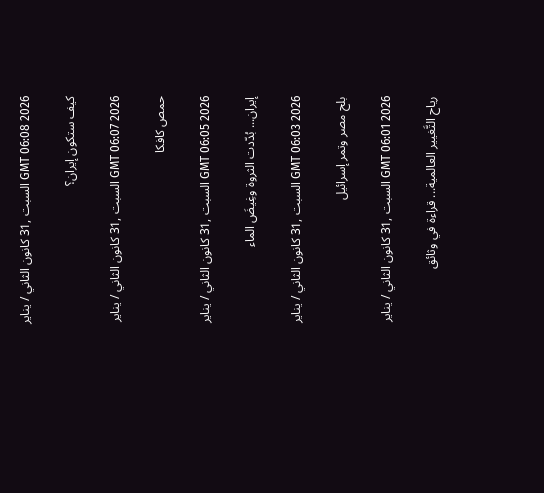GMT 06:08 2026 السبت ,31 كانون الثاني / يناير

كيف ستكون إيران؟

GMT 06:07 2026 السبت ,31 كانون الثاني / يناير

حمص كافكا

GMT 06:05 2026 السبت ,31 كانون الثاني / يناير

إيران... بُدّدت الثروة وغِيضَ الماء

GMT 06:03 2026 السبت ,31 كانون الثاني / يناير

بلح مصر وتمر إسرائيل

GMT 06:01 2026 السبت ,31 كانون الثاني / يناير

رياح التَّغيير العالمية... قراءة في وثائق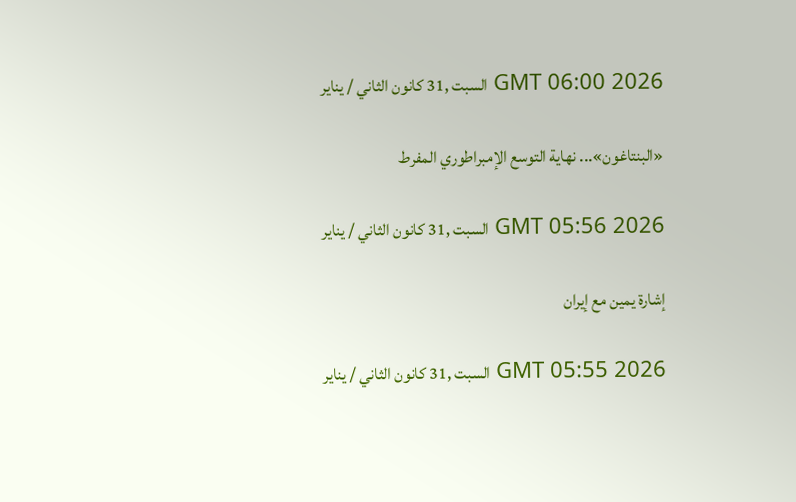GMT 06:00 2026 السبت ,31 كانون الثاني / يناير

«البنتاغون»... نهاية التوسع الإمبراطوري المفرط

GMT 05:56 2026 السبت ,31 كانون الثاني / يناير

إشارة يمين مع إيران

GMT 05:55 2026 السبت ,31 كانون الثاني / يناير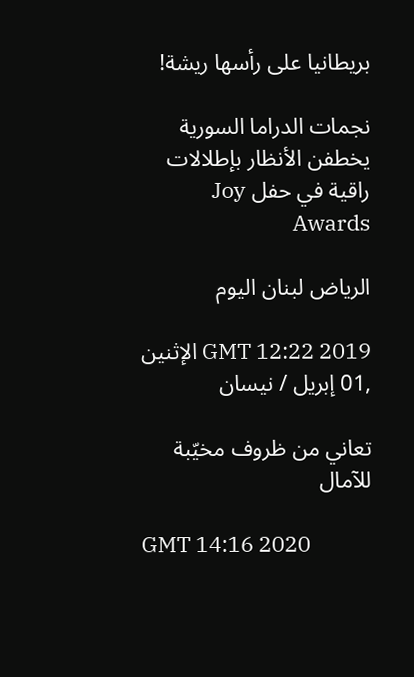بريطانيا على رأسها ريشة!

نجمات الدراما السورية يخطفن الأنظار بإطلالات راقية في حفل Joy Awards

الرياض لبنان اليوم

GMT 12:22 2019 الإثنين ,01 إبريل / نيسان

تعاني من ظروف مخيّبة للآمال

GMT 14:16 2020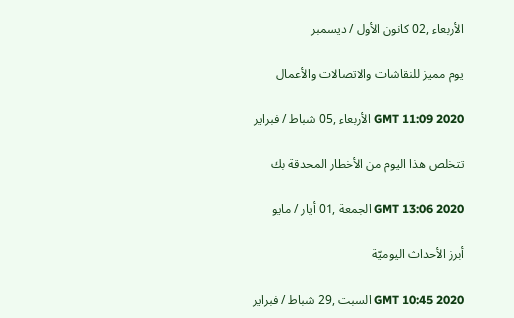الأربعاء ,02 كانون الأول / ديسمبر

يوم مميز للنقاشات والاتصالات والأعمال

GMT 11:09 2020 الأربعاء ,05 شباط / فبراير

تتخلص هذا اليوم من الأخطار المحدقة بك

GMT 13:06 2020 الجمعة ,01 أيار / مايو

أبرز الأحداث اليوميّة

GMT 10:45 2020 السبت ,29 شباط / فبراير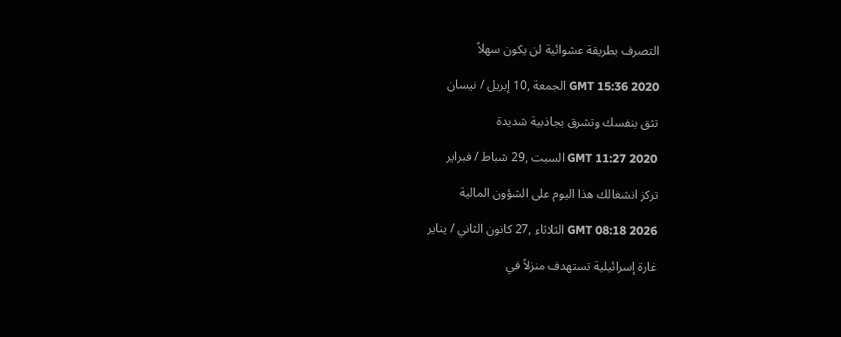التصرف بطريقة عشوائية لن يكون سهلاً

GMT 15:36 2020 الجمعة ,10 إبريل / نيسان

تثق بنفسك وتشرق بجاذبية شديدة

GMT 11:27 2020 السبت ,29 شباط / فبراير

تركز انشغالك هذا اليوم على الشؤون المالية

GMT 08:18 2026 الثلاثاء ,27 كانون الثاني / يناير

غارة إسرائيلية تستهدف منزلاً في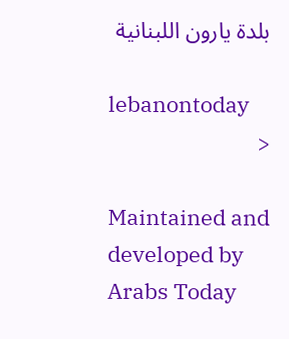بلدة يارون اللبنانية

lebanontoday
<

Maintained and developed by Arabs Today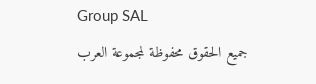Group SAL
جميع الحقوق محفوظة لمجموعة العرب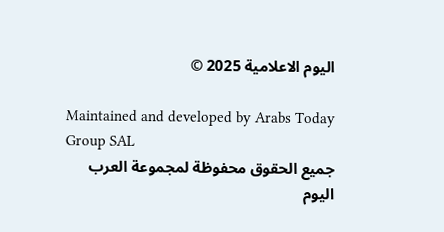اليوم الاعلامية 2025 ©

Maintained and developed by Arabs Today Group SAL
جميع الحقوق محفوظة لمجموعة العرب اليوم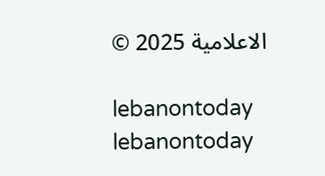الاعلامية 2025 ©

lebanontoday lebanontoday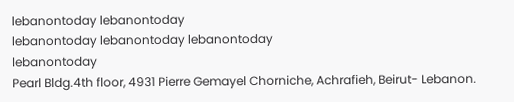lebanontoday lebanontoday
lebanontoday lebanontoday lebanontoday
lebanontoday
Pearl Bldg.4th floor, 4931 Pierre Gemayel Chorniche, Achrafieh, Beirut- Lebanon.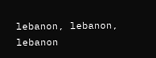lebanon, lebanon, lebanon